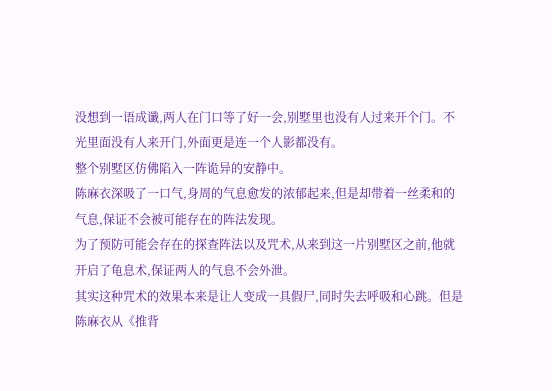没想到一语成谶,两人在门口等了好一会,别墅里也没有人过来开个门。不光里面没有人来开门,外面更是连一个人影都没有。
整个别墅区仿佛陷入一阵诡异的安静中。
陈麻衣深吸了一口气,身周的气息愈发的浓郁起来,但是却带着一丝柔和的气息,保证不会被可能存在的阵法发现。
为了预防可能会存在的探查阵法以及咒术,从来到这一片别墅区之前,他就开启了龟息术,保证两人的气息不会外泄。
其实这种咒术的效果本来是让人变成一具假尸,同时失去呼吸和心跳。但是陈麻衣从《推背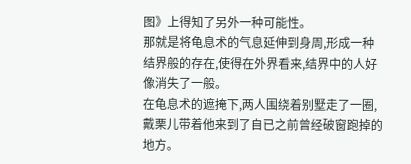图》上得知了另外一种可能性。
那就是将龟息术的气息延伸到身周,形成一种结界般的存在,使得在外界看来,结界中的人好像消失了一般。
在龟息术的遮掩下,两人围绕着别墅走了一圈,戴栗儿带着他来到了自已之前曾经破窗跑掉的地方。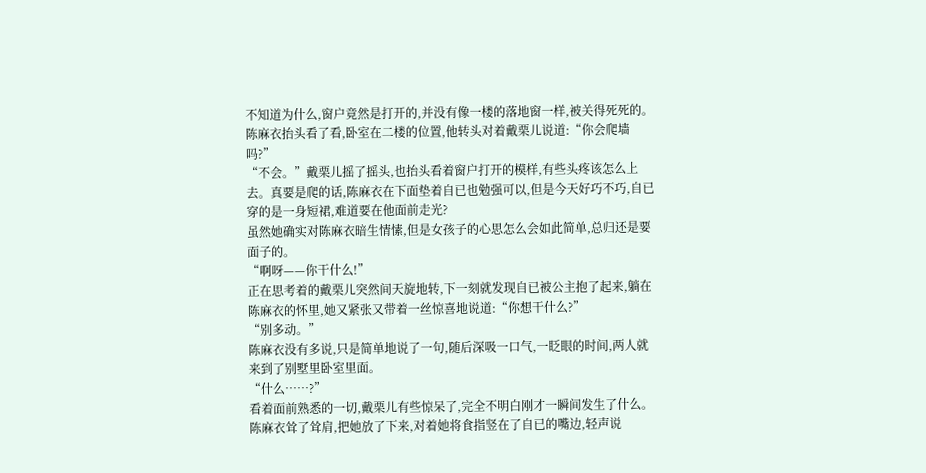不知道为什么,窗户竟然是打开的,并没有像一楼的落地窗一样,被关得死死的。
陈麻衣抬头看了看,卧室在二楼的位置,他转头对着戴栗儿说道:“你会爬墙吗?”
“不会。”戴栗儿摇了摇头,也抬头看着窗户打开的模样,有些头疼该怎么上去。真要是爬的话,陈麻衣在下面垫着自已也勉强可以,但是今天好巧不巧,自已穿的是一身短裙,难道要在他面前走光?
虽然她确实对陈麻衣暗生情愫,但是女孩子的心思怎么会如此简单,总归还是要面子的。
“啊呀——你干什么!”
正在思考着的戴栗儿突然间天旋地转,下一刻就发现自已被公主抱了起来,躺在陈麻衣的怀里,她又紧张又带着一丝惊喜地说道:“你想干什么?”
“别多动。”
陈麻衣没有多说,只是简单地说了一句,随后深吸一口气,一眨眼的时间,两人就来到了别墅里卧室里面。
“什么……?”
看着面前熟悉的一切,戴栗儿有些惊呆了,完全不明白刚才一瞬间发生了什么。
陈麻衣耸了耸肩,把她放了下来,对着她将食指竖在了自已的嘴边,轻声说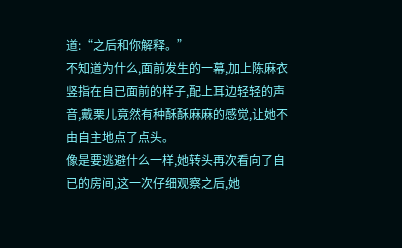道:“之后和你解释。”
不知道为什么,面前发生的一幕,加上陈麻衣竖指在自已面前的样子,配上耳边轻轻的声音,戴栗儿竟然有种酥酥麻麻的感觉,让她不由自主地点了点头。
像是要逃避什么一样,她转头再次看向了自已的房间,这一次仔细观察之后,她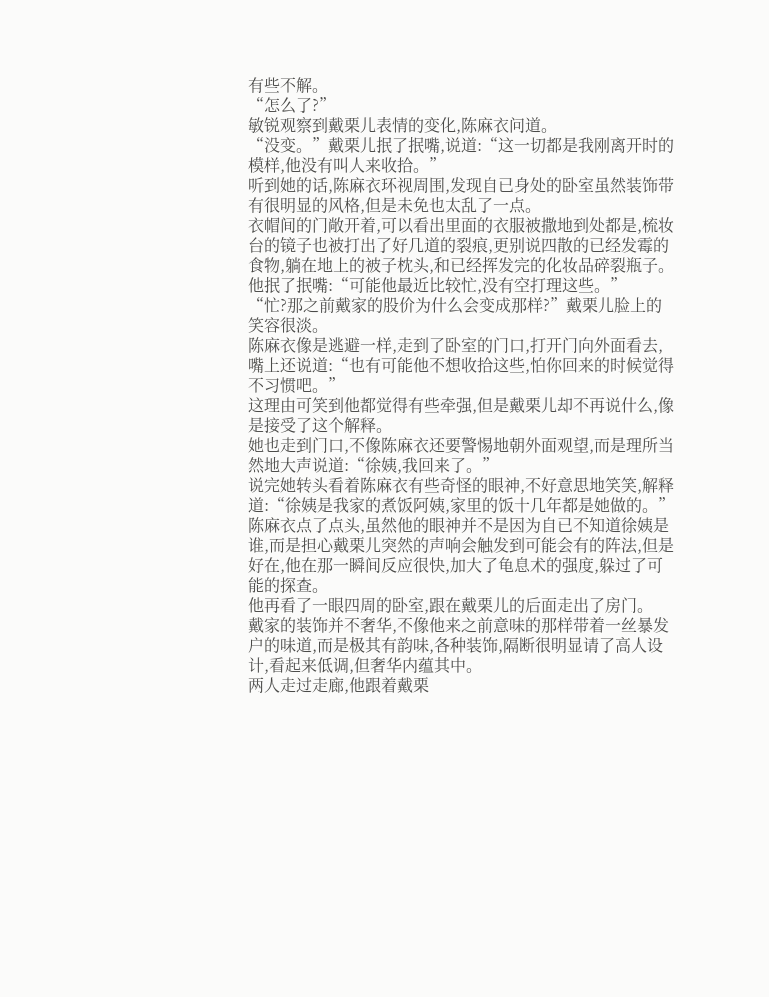有些不解。
“怎么了?”
敏锐观察到戴栗儿表情的变化,陈麻衣问道。
“没变。”戴栗儿抿了抿嘴,说道:“这一切都是我刚离开时的模样,他没有叫人来收拾。”
听到她的话,陈麻衣环视周围,发现自已身处的卧室虽然装饰带有很明显的风格,但是未免也太乱了一点。
衣帽间的门敞开着,可以看出里面的衣服被撒地到处都是,梳妆台的镜子也被打出了好几道的裂痕,更别说四散的已经发霉的食物,躺在地上的被子枕头,和已经挥发完的化妆品碎裂瓶子。
他抿了抿嘴:“可能他最近比较忙,没有空打理这些。”
“忙?那之前戴家的股价为什么会变成那样?”戴栗儿脸上的笑容很淡。
陈麻衣像是逃避一样,走到了卧室的门口,打开门向外面看去,嘴上还说道:“也有可能他不想收拾这些,怕你回来的时候觉得不习惯吧。”
这理由可笑到他都觉得有些牵强,但是戴栗儿却不再说什么,像是接受了这个解释。
她也走到门口,不像陈麻衣还要警惕地朝外面观望,而是理所当然地大声说道:“徐姨,我回来了。”
说完她转头看着陈麻衣有些奇怪的眼神,不好意思地笑笑,解释道:“徐姨是我家的煮饭阿姨,家里的饭十几年都是她做的。”
陈麻衣点了点头,虽然他的眼神并不是因为自已不知道徐姨是谁,而是担心戴栗儿突然的声响会触发到可能会有的阵法,但是好在,他在那一瞬间反应很快,加大了龟息术的强度,躲过了可能的探查。
他再看了一眼四周的卧室,跟在戴栗儿的后面走出了房门。
戴家的装饰并不奢华,不像他来之前意味的那样带着一丝暴发户的味道,而是极其有韵味,各种装饰,隔断很明显请了高人设计,看起来低调,但奢华内蕴其中。
两人走过走廊,他跟着戴栗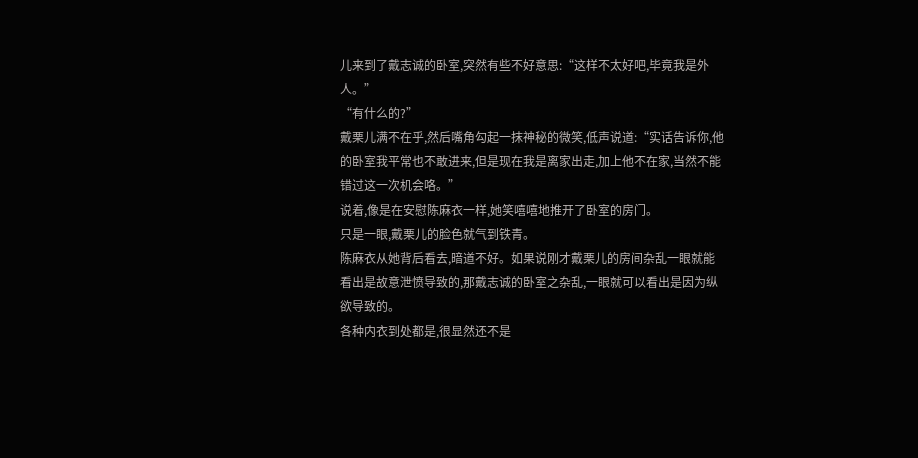儿来到了戴志诚的卧室,突然有些不好意思:“这样不太好吧,毕竟我是外人。”
“有什么的?”
戴栗儿满不在乎,然后嘴角勾起一抹神秘的微笑,低声说道:“实话告诉你,他的卧室我平常也不敢进来,但是现在我是离家出走,加上他不在家,当然不能错过这一次机会咯。”
说着,像是在安慰陈麻衣一样,她笑嘻嘻地推开了卧室的房门。
只是一眼,戴栗儿的脸色就气到铁青。
陈麻衣从她背后看去,暗道不好。如果说刚才戴栗儿的房间杂乱一眼就能看出是故意泄愤导致的,那戴志诚的卧室之杂乱,一眼就可以看出是因为纵欲导致的。
各种内衣到处都是,很显然还不是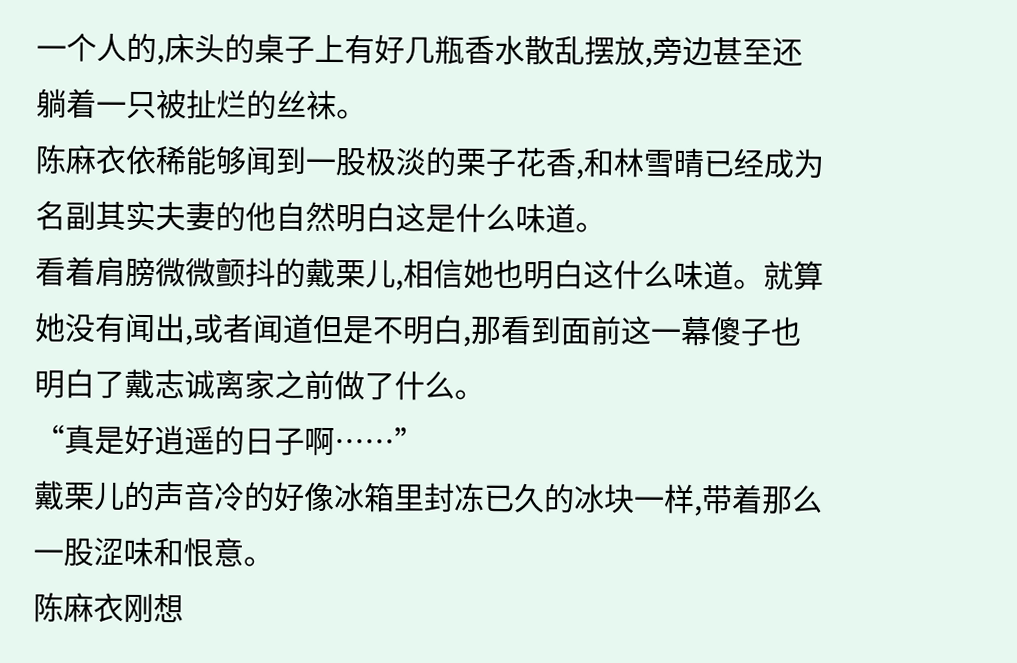一个人的,床头的桌子上有好几瓶香水散乱摆放,旁边甚至还躺着一只被扯烂的丝袜。
陈麻衣依稀能够闻到一股极淡的栗子花香,和林雪晴已经成为名副其实夫妻的他自然明白这是什么味道。
看着肩膀微微颤抖的戴栗儿,相信她也明白这什么味道。就算她没有闻出,或者闻道但是不明白,那看到面前这一幕傻子也明白了戴志诚离家之前做了什么。
“真是好逍遥的日子啊……”
戴栗儿的声音冷的好像冰箱里封冻已久的冰块一样,带着那么一股涩味和恨意。
陈麻衣刚想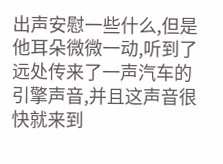出声安慰一些什么,但是他耳朵微微一动,听到了远处传来了一声汽车的引擎声音,并且这声音很快就来到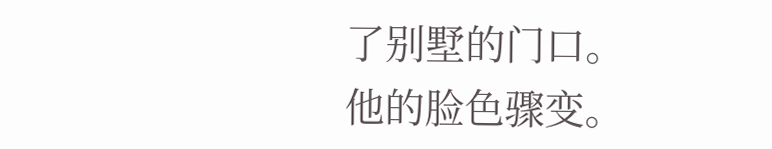了别墅的门口。
他的脸色骤变。